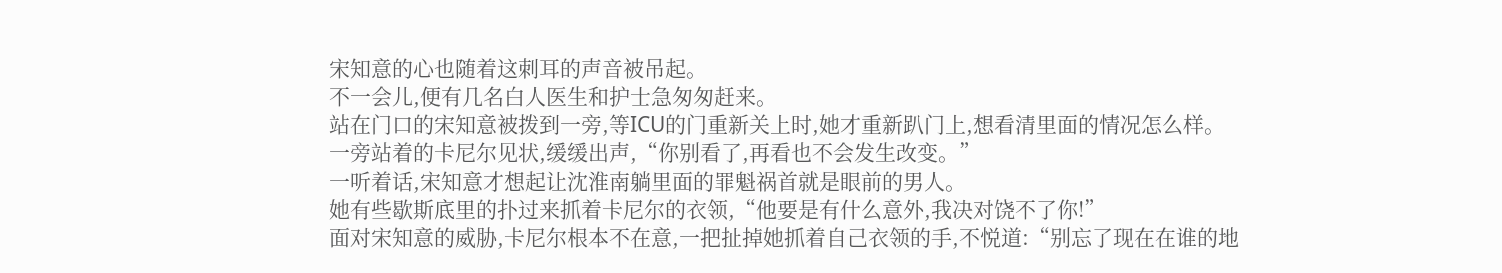宋知意的心也随着这刺耳的声音被吊起。
不一会儿,便有几名白人医生和护士急匆匆赶来。
站在门口的宋知意被拨到一旁,等ICU的门重新关上时,她才重新趴门上,想看清里面的情况怎么样。
一旁站着的卡尼尔见状,缓缓出声,“你别看了,再看也不会发生改变。”
一听着话,宋知意才想起让沈淮南躺里面的罪魁祸首就是眼前的男人。
她有些歇斯底里的扑过来抓着卡尼尔的衣领,“他要是有什么意外,我决对饶不了你!”
面对宋知意的威胁,卡尼尔根本不在意,一把扯掉她抓着自己衣领的手,不悦道:“别忘了现在在谁的地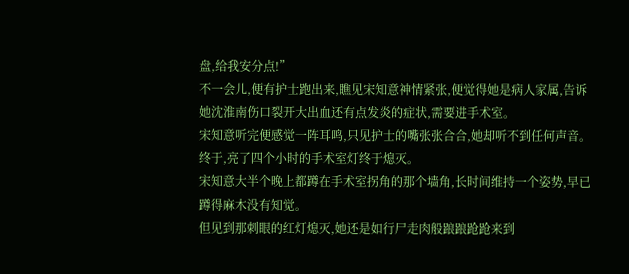盘,给我安分点!”
不一会儿,便有护士跑出来,瞧见宋知意神情紧张,便觉得她是病人家属,告诉她沈淮南伤口裂开大出血还有点发炎的症状,需要进手术室。
宋知意听完便感觉一阵耳鸣,只见护士的嘴张张合合,她却听不到任何声音。
终于,亮了四个小时的手术室灯终于熄灭。
宋知意大半个晚上都蹲在手术室拐角的那个墙角,长时间维持一个姿势,早已蹲得麻木没有知觉。
但见到那刺眼的红灯熄灭,她还是如行尸走肉般踉踉跄跄来到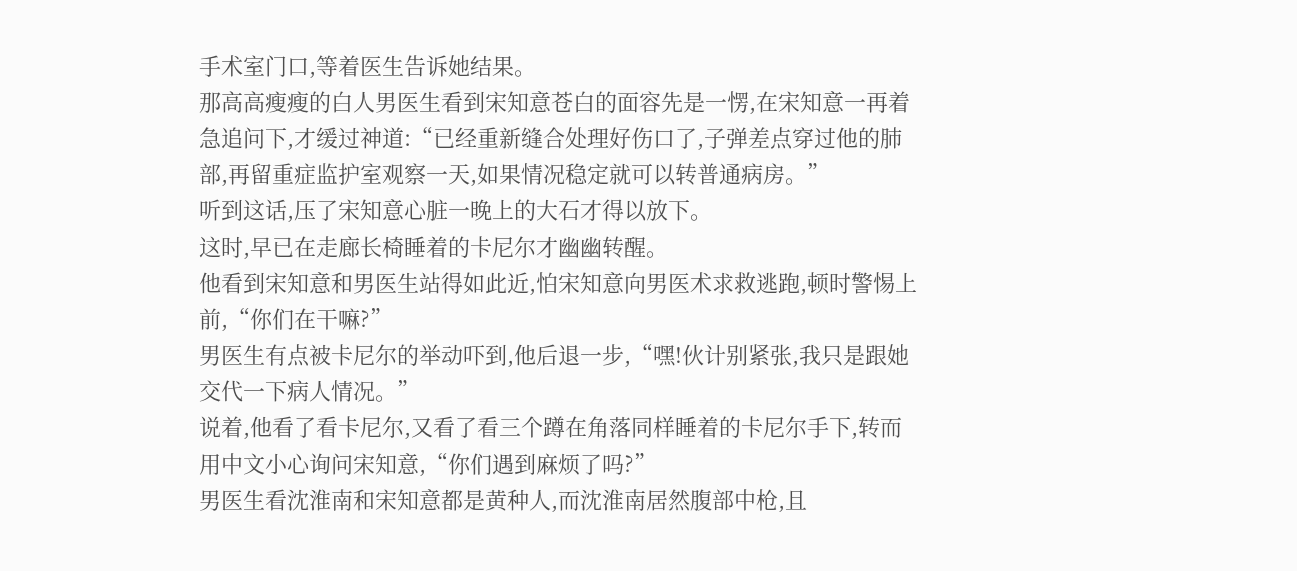手术室门口,等着医生告诉她结果。
那高高瘦瘦的白人男医生看到宋知意苍白的面容先是一愣,在宋知意一再着急追问下,才缓过神道:“已经重新缝合处理好伤口了,子弹差点穿过他的肺部,再留重症监护室观察一天,如果情况稳定就可以转普通病房。”
听到这话,压了宋知意心脏一晚上的大石才得以放下。
这时,早已在走廊长椅睡着的卡尼尔才幽幽转醒。
他看到宋知意和男医生站得如此近,怕宋知意向男医术求救逃跑,顿时警惕上前,“你们在干嘛?”
男医生有点被卡尼尔的举动吓到,他后退一步,“嘿!伙计别紧张,我只是跟她交代一下病人情况。”
说着,他看了看卡尼尔,又看了看三个蹲在角落同样睡着的卡尼尔手下,转而用中文小心询问宋知意,“你们遇到麻烦了吗?”
男医生看沈淮南和宋知意都是黄种人,而沈淮南居然腹部中枪,且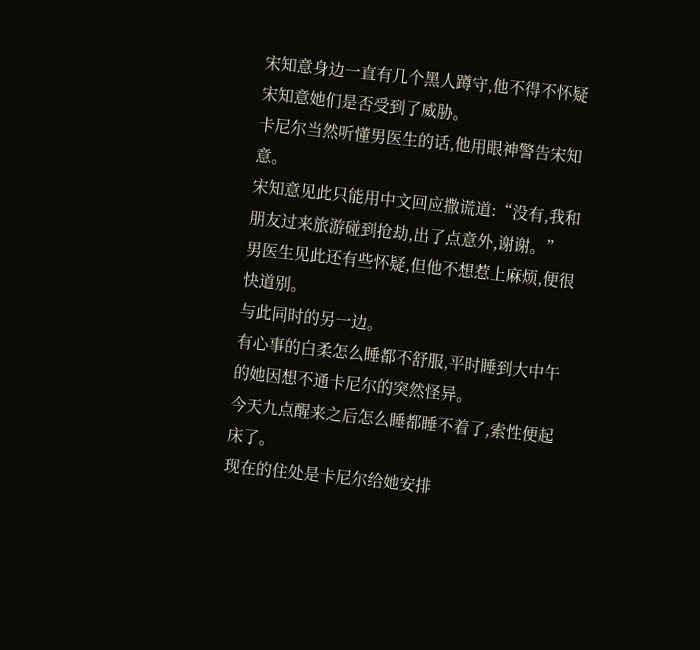宋知意身边一直有几个黑人蹲守,他不得不怀疑宋知意她们是否受到了威胁。
卡尼尔当然听懂男医生的话,他用眼神警告宋知意。
宋知意见此只能用中文回应撒谎道:“没有,我和朋友过来旅游碰到抢劫,出了点意外,谢谢。”
男医生见此还有些怀疑,但他不想惹上麻烦,便很快道别。
与此同时的另一边。
有心事的白柔怎么睡都不舒服,平时睡到大中午的她因想不通卡尼尔的突然怪异。
今天九点醒来之后怎么睡都睡不着了,索性便起床了。
现在的住处是卡尼尔给她安排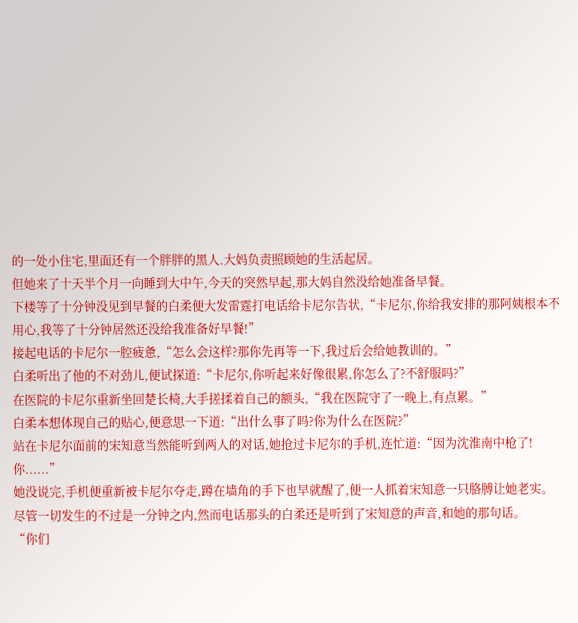的一处小住宅,里面还有一个胖胖的黑人.大妈负责照顾她的生活起居。
但她来了十天半个月一向睡到大中午,今天的突然早起,那大妈自然没给她准备早餐。
下楼等了十分钟没见到早餐的白柔便大发雷霆打电话给卡尼尔告状,“卡尼尔,你给我安排的那阿姨根本不用心,我等了十分钟居然还没给我准备好早餐!”
接起电话的卡尼尔一腔疲惫,“怎么会这样?那你先再等一下,我过后会给她教训的。”
白柔听出了他的不对劲儿,便试探道:“卡尼尔,你听起来好像很累,你怎么了?不舒服吗?”
在医院的卡尼尔重新坐回楚长椅,大手搓揉着自己的额头,“我在医院守了一晚上,有点累。”
白柔本想体现自己的贴心,便意思一下道:“出什么事了吗?你为什么在医院?”
站在卡尼尔面前的宋知意当然能听到两人的对话,她抢过卡尼尔的手机,连忙道:“因为沈淮南中枪了!你......”
她没说完,手机便重新被卡尼尔夺走,蹲在墙角的手下也早就醒了,便一人抓着宋知意一只胳膊让她老实。
尽管一切发生的不过是一分钟之内,然而电话那头的白柔还是听到了宋知意的声音,和她的那句话。
“你们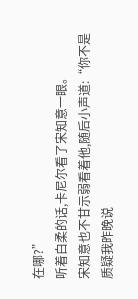在哪?”
听着白柔的话,卡尼尔看了宋知意一眼。
宋知意也不甘示弱看着他,随后小声道:“你不是质疑我昨晚说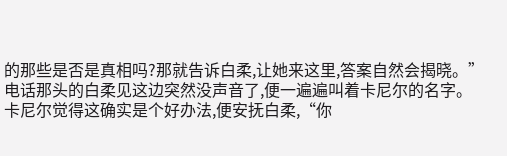的那些是否是真相吗?那就告诉白柔,让她来这里,答案自然会揭晓。”
电话那头的白柔见这边突然没声音了,便一遍遍叫着卡尼尔的名字。
卡尼尔觉得这确实是个好办法,便安抚白柔,“你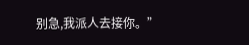别急,我派人去接你。”